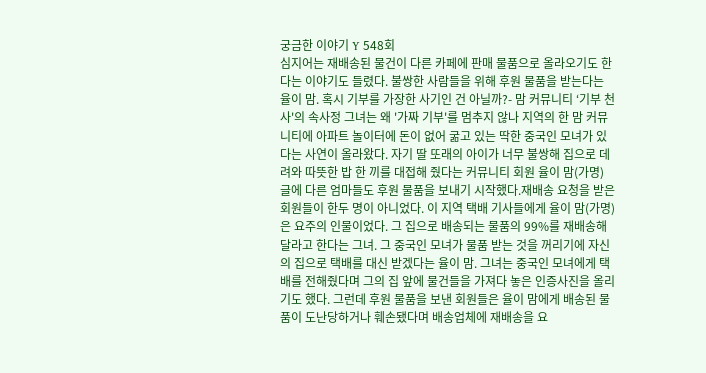궁금한 이야기 Y 548회
심지어는 재배송된 물건이 다른 카페에 판매 물품으로 올라오기도 한다는 이야기도 들렸다. 불쌍한 사람들을 위해 후원 물품을 받는다는 율이 맘. 혹시 기부를 가장한 사기인 건 아닐까?- 맘 커뮤니티 ‘기부 천사'의 속사정 그녀는 왜 '가짜 기부'를 멈추지 않나 지역의 한 맘 커뮤니티에 아파트 놀이터에 돈이 없어 굶고 있는 딱한 중국인 모녀가 있다는 사연이 올라왔다. 자기 딸 또래의 아이가 너무 불쌍해 집으로 데려와 따뜻한 밥 한 끼를 대접해 줬다는 커뮤니티 회원 율이 맘(가명) 글에 다른 엄마들도 후원 물품을 보내기 시작했다.재배송 요청을 받은 회원들이 한두 명이 아니었다. 이 지역 택배 기사들에게 율이 맘(가명)은 요주의 인물이었다. 그 집으로 배송되는 물품의 99%를 재배송해 달라고 한다는 그녀. 그 중국인 모녀가 물품 받는 것을 꺼리기에 자신의 집으로 택배를 대신 받겠다는 율이 맘. 그녀는 중국인 모녀에게 택배를 전해줬다며 그의 집 앞에 물건들을 가져다 놓은 인증사진을 올리기도 했다. 그런데 후원 물품을 보낸 회원들은 율이 맘에게 배송된 물품이 도난당하거나 훼손됐다며 배송업체에 재배송을 요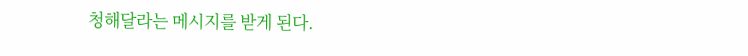청해달라는 메시지를 받게 된다.